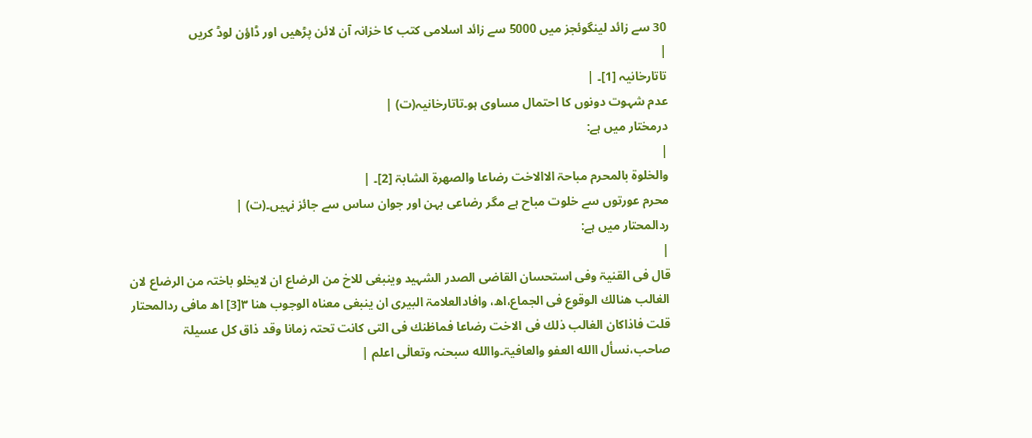30 سے زائد لینگوئجز میں 5000 سے زائد اسلامی کتب کا خزانہ آن لائن پڑھیں اور ڈاؤن لوڈ کریں
|
تاتارخانیہ [1]۔ |
عدم شہوت دونوں کا احتمال مساوی ہو۔تاتارخانیہ(ت) |
درمختار میں ہے:
|
والخلوۃ بالمحرم مباحۃ الاالاخت رضاعا والصھرۃ الشابۃ [2]۔ |
محرم عورتوں سے خلوت مباح ہے مگر رضاعی بہن اور جوان ساس سے جائز نہیں۔(ت) |
ردالمحتار میں ہے:
|
قال فی القنیۃ وفی استحسان القاضی الصدر الشہید وینبغی للاخ من الرضاع ان لایخلو باختہ من الرضاع لان الغالب ھنالك الوقوع فی الجماع،اھ، وافادالعلامۃ البیری ان ینبغی معناہ الوجوب ھنا ٣[3] اھ مافی ردالمحتار قلت فاذاکان الغالب ذلك فی الاخت رضاعا فماظنك فی التی کانت تحتہ زمانا وقد ذاق کل عسیلۃ صاحب،نسأل االله العفو والعافیۃ۔واالله سبحنہ وتعالٰی اعلم |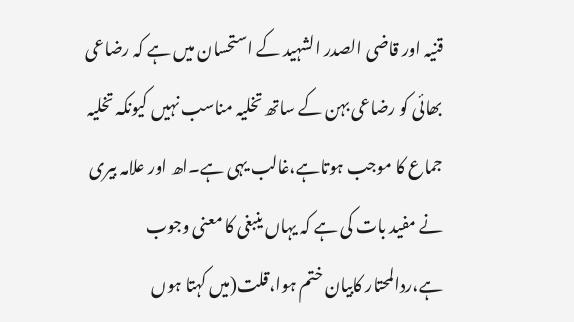قنیہ اور قاضی الصدر الشہید کے استحسان میں ہے کہ رضاعی بھائی کو رضاعی بہن کے ساتھ تخلیہ مناسب نہیں کیونکہ تخلیہ جماع کا موجب ہوتاہے،غالب یہی ہے۔اھ اور علامہ بیری نے مفید بات کی ہے کہ یہاں ینبغی کا معنی وجوب ہے،ردالمحتار کابیان ختم ہوا،قلت(میں کہتا ہوں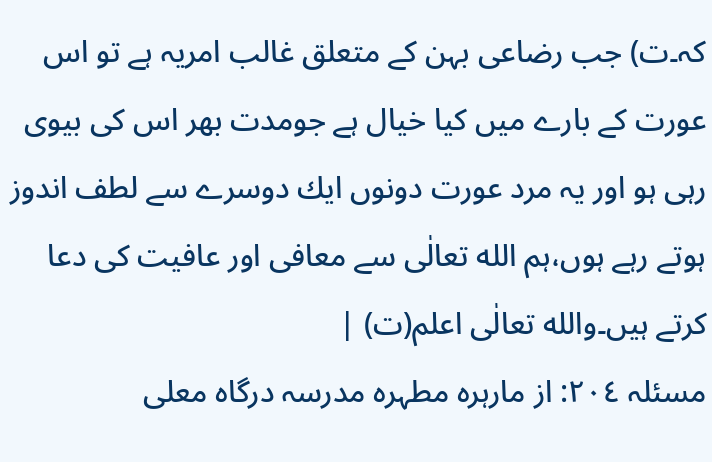کہ۔ت) جب رضاعی بہن کے متعلق غالب امریہ ہے تو اس عورت کے بارے میں کیا خیال ہے جومدت بھر اس کی بیوی رہی ہو اور یہ مرد عورت دونوں ایك دوسرے سے لطف اندوز ہوتے رہے ہوں،ہم الله تعالٰی سے معافی اور عافیت کی دعا کرتے ہیں۔والله تعالٰی اعلم(ت) |
مسئلہ ٢٠٤: از مارہرہ مطہرہ مدرسہ درگاہ معلی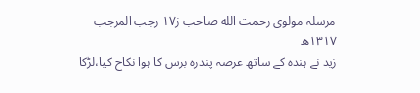مرسلہ مولوی رحمت الله صاحب ز١٧ رجب المرجب ١٣١٧ھ
زید نے ہندہ کے ساتھ عرصہ پندرہ برس کا ہوا نکاح کیا،لڑکا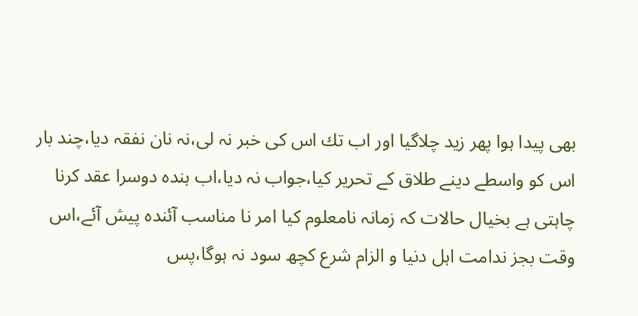بھی پیدا ہوا پھر زید چلاگیا اور اب تك اس کی خبر نہ لی،نہ نان نفقہ دیا،چند بار اس کو واسطے دینے طلاق کے تحریر کیا،جواب نہ دیا،اب ہندہ دوسرا عقد کرنا چاہتی ہے بخیال حالات کہ زمانہ نامعلوم کیا امر نا مناسب آئندہ پیش آئے،اس وقت بجز ندامت اہل دنیا و الزام شرع کچھ سود نہ ہوگا،پس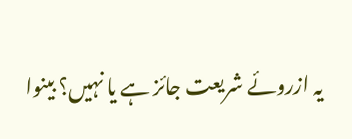یہ ازروئے شریعت جائز ہے یا نہیں؟ بینوا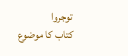توجروا
کتاب کا موضوع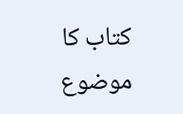کتاب کا موضوع